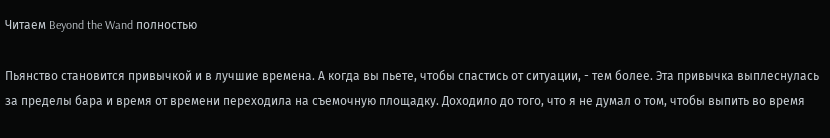Читаем Beyond the Wand полностью

Пьянство становится привычкой и в лучшие времена. А когда вы пьете, чтобы спастись от ситуации, - тем более. Эта привычка выплеснулась за пределы бара и время от времени переходила на съемочную площадку. Доходило до того, что я не думал о том, чтобы выпить во время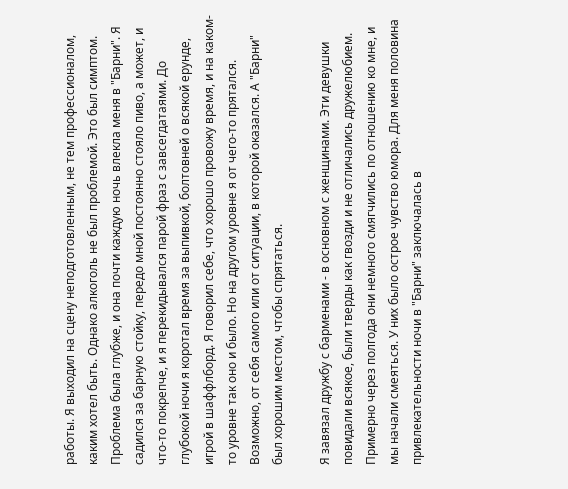работы. Я выходил на сцену неподготовленным, не тем профессионалом, каким хотел быть. Однако алкоголь не был проблемой. Это был симптом. Проблема была глубже, и она почти каждую ночь влекла меня в "Барни". Я садился за барную стойку, передо мной постоянно стояло пиво, а может, и что-то покрепче, и я перекидывался парой фраз с завсегдатаями. До глубокой ночи я коротал время за выпивкой, болтовней о всякой ерунде, игрой в шаффлборд. Я говорил себе, что хорошо провожу время, и на каком-то уровне так оно и было. Но на другом уровне я от чего-то прятался. Возможно, от себя самого или от ситуации, в которой оказался. А "Барни" был хорошим местом, чтобы спрятаться.

Я завязал дружбу с барменами - в основном с женщинами. Эти девушки повидали всякое, были тверды как гвозди и не отличались дружелюбием. Примерно через полгода они немного смягчились по отношению ко мне, и мы начали смеяться. У них было острое чувство юмора. Для меня половина привлекательности ночи в "Барни" заключалась в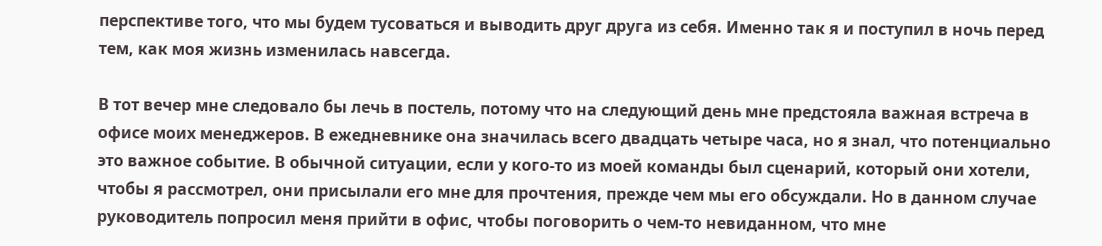перспективе того, что мы будем тусоваться и выводить друг друга из себя. Именно так я и поступил в ночь перед тем, как моя жизнь изменилась навсегда.

В тот вечер мне следовало бы лечь в постель, потому что на следующий день мне предстояла важная встреча в офисе моих менеджеров. В ежедневнике она значилась всего двадцать четыре часа, но я знал, что потенциально это важное событие. В обычной ситуации, если у кого-то из моей команды был сценарий, который они хотели, чтобы я рассмотрел, они присылали его мне для прочтения, прежде чем мы его обсуждали. Но в данном случае руководитель попросил меня прийти в офис, чтобы поговорить о чем-то невиданном, что мне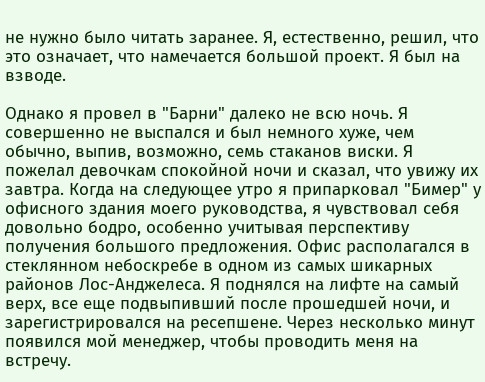не нужно было читать заранее. Я, естественно, решил, что это означает, что намечается большой проект. Я был на взводе.

Однако я провел в "Барни" далеко не всю ночь. Я совершенно не выспался и был немного хуже, чем обычно, выпив, возможно, семь стаканов виски. Я пожелал девочкам спокойной ночи и сказал, что увижу их завтра. Когда на следующее утро я припарковал "Бимер" у офисного здания моего руководства, я чувствовал себя довольно бодро, особенно учитывая перспективу получения большого предложения. Офис располагался в стеклянном небоскребе в одном из самых шикарных районов Лос-Анджелеса. Я поднялся на лифте на самый верх, все еще подвыпивший после прошедшей ночи, и зарегистрировался на ресепшене. Через несколько минут появился мой менеджер, чтобы проводить меня на встречу.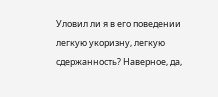Уловил ли я в его поведении легкую укоризну, легкую сдержанность? Наверное, да,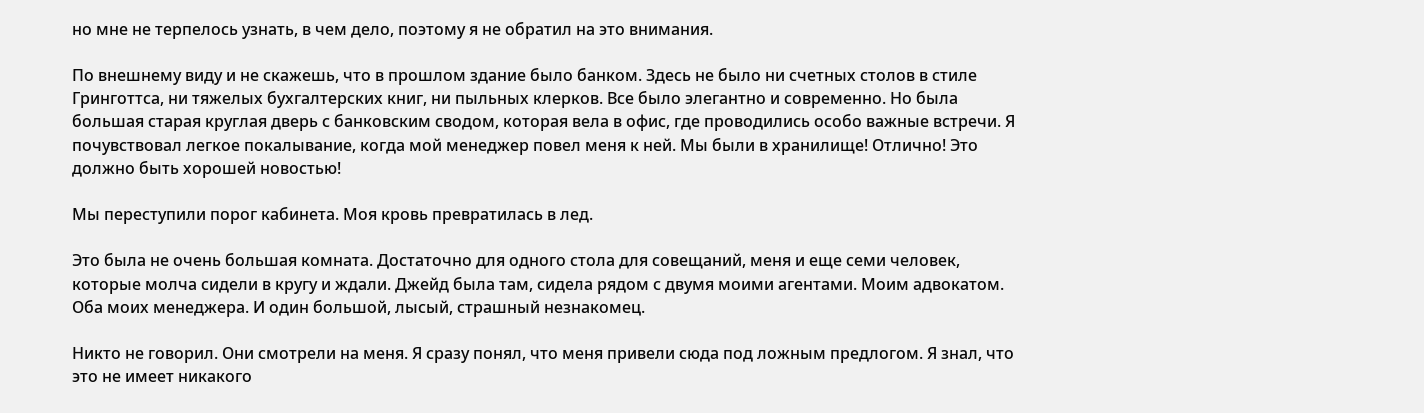но мне не терпелось узнать, в чем дело, поэтому я не обратил на это внимания.

По внешнему виду и не скажешь, что в прошлом здание было банком. Здесь не было ни счетных столов в стиле Гринготтса, ни тяжелых бухгалтерских книг, ни пыльных клерков. Все было элегантно и современно. Но была большая старая круглая дверь с банковским сводом, которая вела в офис, где проводились особо важные встречи. Я почувствовал легкое покалывание, когда мой менеджер повел меня к ней. Мы были в хранилище! Отлично! Это должно быть хорошей новостью!

Мы переступили порог кабинета. Моя кровь превратилась в лед.

Это была не очень большая комната. Достаточно для одного стола для совещаний, меня и еще семи человек, которые молча сидели в кругу и ждали. Джейд была там, сидела рядом с двумя моими агентами. Моим адвокатом. Оба моих менеджера. И один большой, лысый, страшный незнакомец.

Никто не говорил. Они смотрели на меня. Я сразу понял, что меня привели сюда под ложным предлогом. Я знал, что это не имеет никакого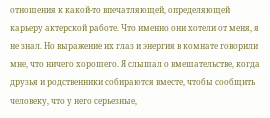отношения к какой-то впечатляющей, определяющей карьеру актерской работе. Что именно они хотели от меня, я не знал. Но выражение их глаз и энергия в комнате говорили мне, что ничего хорошего. Я слышал о вмешательстве, когда друзья и родственники собираются вместе, чтобы сообщить человеку, что у него серьезные,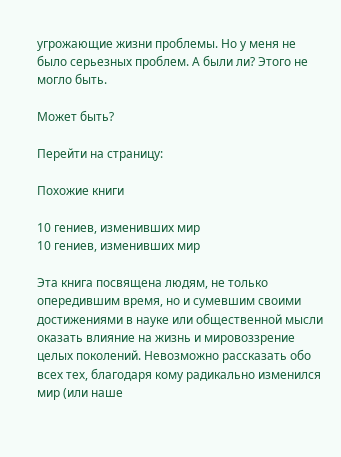угрожающие жизни проблемы. Но у меня не было серьезных проблем. А были ли? Этого не могло быть.

Может быть?

Перейти на страницу:

Похожие книги

10 гениев, изменивших мир
10 гениев, изменивших мир

Эта книга посвящена людям, не только опередившим время, но и сумевшим своими достижениями в науке или общественной мысли оказать влияние на жизнь и мировоззрение целых поколений. Невозможно рассказать обо всех тех, благодаря кому радикально изменился мир (или наше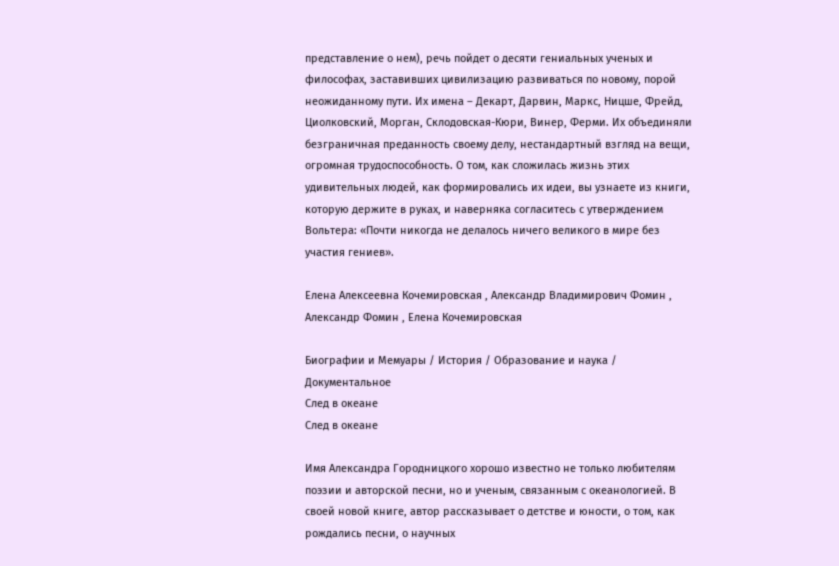представление о нем), речь пойдет о десяти гениальных ученых и философах, заставивших цивилизацию развиваться по новому, порой неожиданному пути. Их имена – Декарт, Дарвин, Маркс, Ницше, Фрейд, Циолковский, Морган, Склодовская-Кюри, Винер, Ферми. Их объединяли безграничная преданность своему делу, нестандартный взгляд на вещи, огромная трудоспособность. О том, как сложилась жизнь этих удивительных людей, как формировались их идеи, вы узнаете из книги, которую держите в руках, и наверняка согласитесь с утверждением Вольтера: «Почти никогда не делалось ничего великого в мире без участия гениев».

Елена Алексеевна Кочемировская , Александр Владимирович Фомин , Александр Фомин , Елена Кочемировская

Биографии и Мемуары / История / Образование и наука / Документальное
След в океане
След в океане

Имя Александра Городницкого хорошо известно не только любителям поэзии и авторской песни, но и ученым, связанным с океанологией. В своей новой книге, автор рассказывает о детстве и юности, о том, как рождались песни, о научных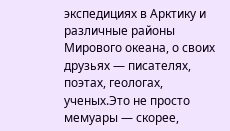экспедициях в Арктику и различные районы Мирового океана, о своих друзьях — писателях, поэтах, геологах, ученых.Это не просто мемуары — скорее,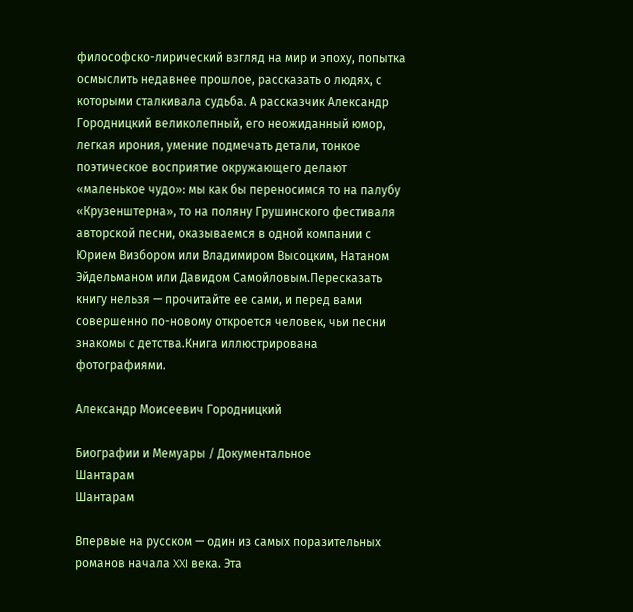философско-лирический взгляд на мир и эпоху, попытка осмыслить недавнее прошлое, рассказать о людях, с которыми сталкивала судьба. А рассказчик Александр Городницкий великолепный, его неожиданный юмор, легкая ирония, умение подмечать детали, тонкое поэтическое восприятие окружающего делают «маленькое чудо»: мы как бы переносимся то на палубу «Крузенштерна», то на поляну Грушинского фестиваля авторской песни, оказываемся в одной компании с Юрием Визбором или Владимиром Высоцким, Натаном Эйдельманом или Давидом Самойловым.Пересказать книгу нельзя — прочитайте ее сами, и перед вами совершенно по-новому откроется человек, чьи песни знакомы с детства.Книга иллюстрирована фотографиями.

Александр Моисеевич Городницкий

Биографии и Мемуары / Документальное
Шантарам
Шантарам

Впервые на русском — один из самых поразительных романов начала XXI века. Эта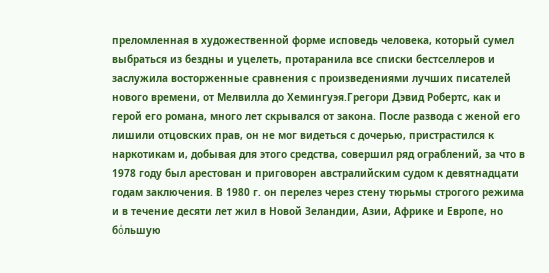преломленная в художественной форме исповедь человека, который сумел выбраться из бездны и уцелеть, протаранила все списки бестселлеров и заслужила восторженные сравнения с произведениями лучших писателей нового времени, от Мелвилла до Хемингуэя.Грегори Дэвид Робертс, как и герой его романа, много лет скрывался от закона. После развода с женой его лишили отцовских прав, он не мог видеться с дочерью, пристрастился к наркотикам и, добывая для этого средства, совершил ряд ограблений, за что в 1978 году был арестован и приговорен австралийским судом к девятнадцати годам заключения. В 1980 г. он перелез через стену тюрьмы строгого режима и в течение десяти лет жил в Новой Зеландии, Азии, Африке и Европе, но бόльшую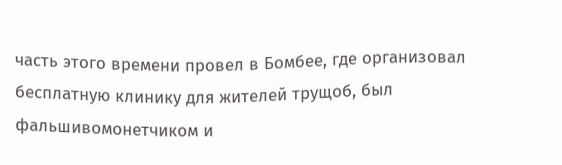часть этого времени провел в Бомбее, где организовал бесплатную клинику для жителей трущоб, был фальшивомонетчиком и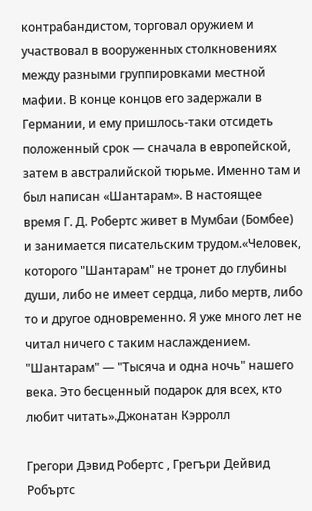контрабандистом, торговал оружием и участвовал в вооруженных столкновениях между разными группировками местной мафии. В конце концов его задержали в Германии, и ему пришлось-таки отсидеть положенный срок — сначала в европейской, затем в австралийской тюрьме. Именно там и был написан «Шантарам». В настоящее время Г. Д. Робертс живет в Мумбаи (Бомбее) и занимается писательским трудом.«Человек, которого "Шантарам" не тронет до глубины души, либо не имеет сердца, либо мертв, либо то и другое одновременно. Я уже много лет не читал ничего с таким наслаждением. "Шантарам" — "Тысяча и одна ночь" нашего века. Это бесценный подарок для всех, кто любит читать».Джонатан Кэрролл

Грегори Дэвид Робертс , Грегъри Дейвид Робъртс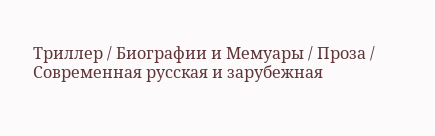Триллер / Биографии и Мемуары / Проза / Современная русская и зарубежная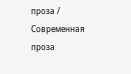проза / Современная проза